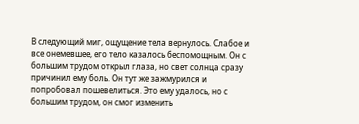В следующий миг, ощущение тела вернулось. Слабое и все онемевшее, его тело казалось беспомощным. Он с большим трудом открыл глаза, но свет солнца сразу причинил ему боль. Он тут же зажмурился и попробовал пошевелиться. Это ему удалось, но с большим трудом, он смог изменить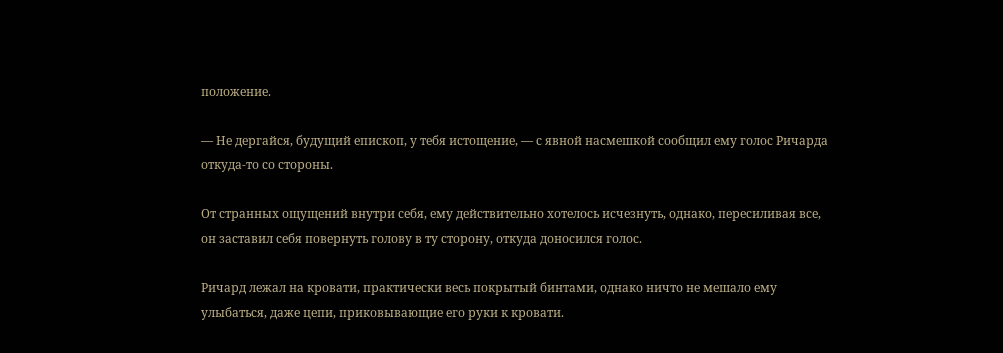положение.

— Не дергайся, будущий епископ, у тебя истощение, — с явной насмешкой сообщил ему голос Ричарда откуда-то со стороны.

От странных ощущений внутри себя, ему действительно хотелось исчезнуть, однако, пересиливая все, он заставил себя повернуть голову в ту сторону, откуда доносился голос.

Ричард лежал на кровати, практически весь покрытый бинтами, однако ничто не мешало ему улыбаться, даже цепи, приковывающие его руки к кровати.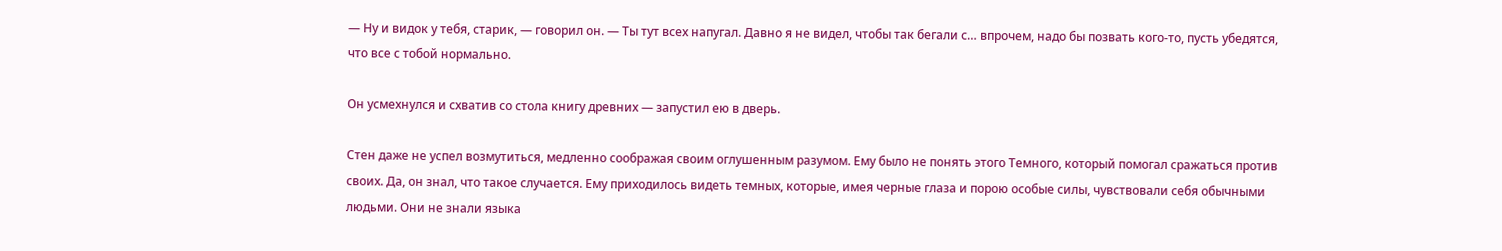— Ну и видок у тебя, старик, — говорил он. — Ты тут всех напугал. Давно я не видел, чтобы так бегали с… впрочем, надо бы позвать кого-то, пусть убедятся, что все с тобой нормально.

Он усмехнулся и схватив со стола книгу древних — запустил ею в дверь.

Стен даже не успел возмутиться, медленно соображая своим оглушенным разумом. Ему было не понять этого Темного, который помогал сражаться против своих. Да, он знал, что такое случается. Ему приходилось видеть темных, которые, имея черные глаза и порою особые силы, чувствовали себя обычными людьми. Они не знали языка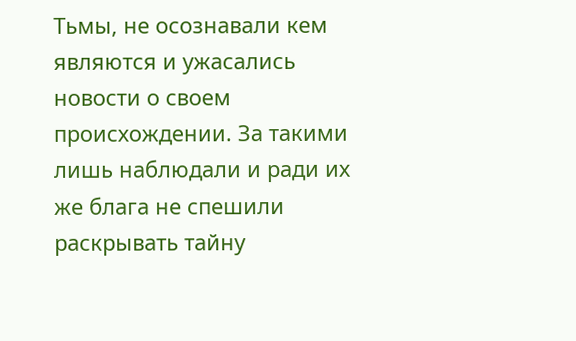Тьмы, не осознавали кем являются и ужасались новости о своем происхождении. За такими лишь наблюдали и ради их же блага не спешили раскрывать тайну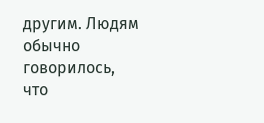другим. Людям обычно говорилось, что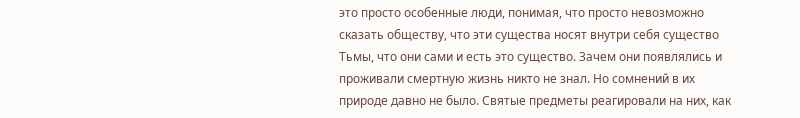это просто особенные люди, понимая, что просто невозможно сказать обществу, что эти существа носят внутри себя существо Тьмы, что они сами и есть это существо. Зачем они появлялись и проживали смертную жизнь никто не знал. Но сомнений в их природе давно не было. Святые предметы реагировали на них, как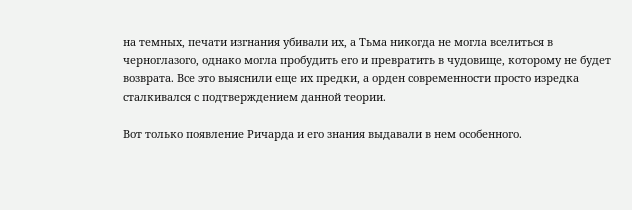на темных, печати изгнания убивали их, а Тьма никогда не могла вселиться в черноглазого, однако могла пробудить его и превратить в чудовище, которому не будет возврата. Все это выяснили еще их предки, а орден современности просто изредка сталкивался с подтверждением данной теории.

Вот только появление Ричарда и его знания выдавали в нем особенного.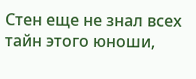Стен еще не знал всех тайн этого юноши,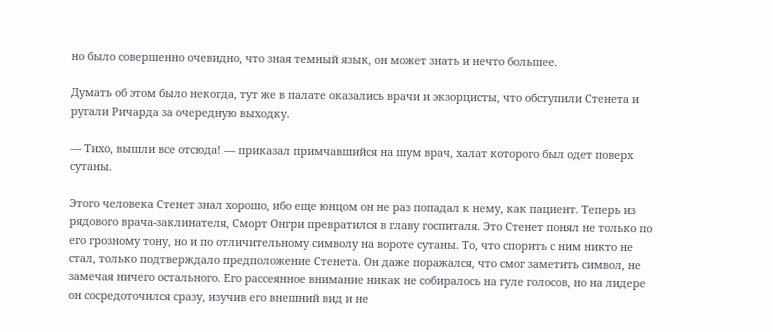но было совершенно очевидно, что зная темный язык, он может знать и нечто большее.

Думать об этом было некогда, тут же в палате оказались врачи и экзорцисты, что обступили Стенета и ругали Ричарда за очередную выходку.

— Тихо, вышли все отсюда! — приказал примчавшийся на шум врач, халат которого был одет поверх сутаны.

Этого человека Стенет знал хорошо, ибо еще юнцом он не раз попадал к нему, как пациент. Теперь из рядового врача-заклинателя, Сморт Онгри превратился в главу госпиталя. Это Стенет понял не только по его грозному тону, но и по отличительному символу на вороте сутаны. То, что спорить с ним никто не стал, только подтверждало предположение Стенета. Он даже поражался, что смог заметить символ, не замечая ничего остального. Его рассеянное внимание никак не собиралось на гуле голосов, но на лидере он сосредоточился сразу, изучив его внешний вид и не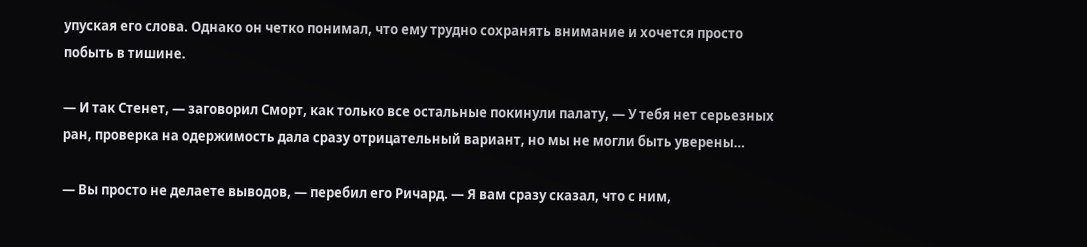упуская его слова. Однако он четко понимал, что ему трудно сохранять внимание и хочется просто побыть в тишине.

— И так Стенет, — заговорил Сморт, как только все остальные покинули палату, — У тебя нет серьезных ран, проверка на одержимость дала сразу отрицательный вариант, но мы не могли быть уверены…

— Вы просто не делаете выводов, — перебил его Ричард. — Я вам сразу сказал, что с ним,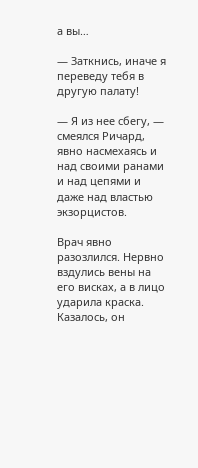а вы…

— Заткнись, иначе я переведу тебя в другую палату!

— Я из нее сбегу, — смеялся Ричард, явно насмехаясь и над своими ранами и над цепями и даже над властью экзорцистов.

Врач явно разозлился. Нервно вздулись вены на его висках, а в лицо ударила краска. Казалось, он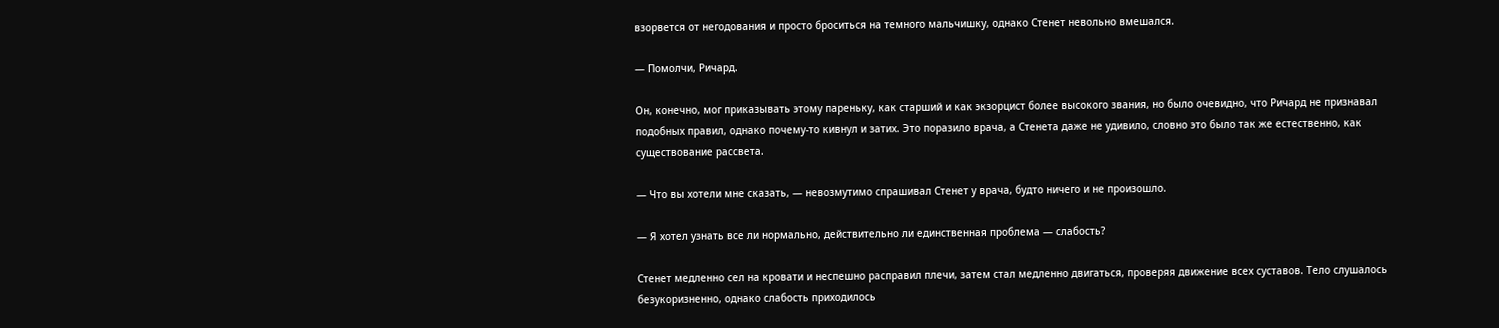взорвется от негодования и просто броситься на темного мальчишку, однако Стенет невольно вмешался.

— Помолчи, Ричард.

Он, конечно, мог приказывать этому пареньку, как старший и как экзорцист более высокого звания, но было очевидно, что Ричард не признавал подобных правил, однако почему-то кивнул и затих. Это поразило врача, а Стенета даже не удивило, словно это было так же естественно, как существование рассвета.

— Что вы хотели мне сказать, — невозмутимо спрашивал Стенет у врача, будто ничего и не произошло.

— Я хотел узнать все ли нормально, действительно ли единственная проблема — слабость?

Стенет медленно сел на кровати и неспешно расправил плечи, затем стал медленно двигаться, проверяя движение всех суставов. Тело слушалось безукоризненно, однако слабость приходилось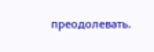преодолевать.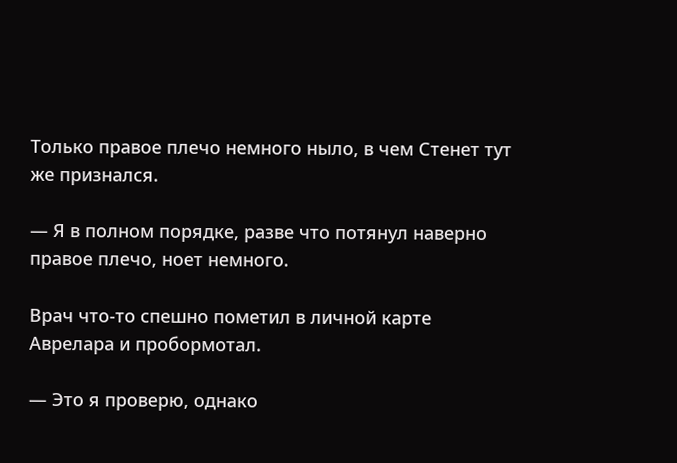Только правое плечо немного ныло, в чем Стенет тут же признался.

— Я в полном порядке, разве что потянул наверно правое плечо, ноет немного.

Врач что-то спешно пометил в личной карте Аврелара и пробормотал.

— Это я проверю, однако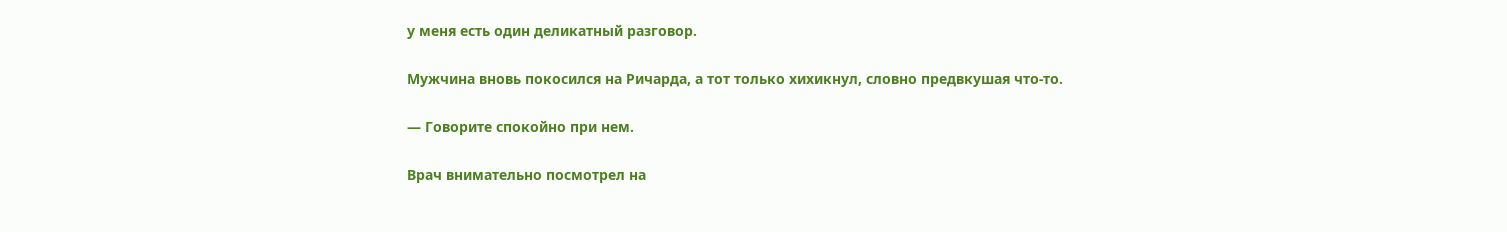у меня есть один деликатный разговор.

Мужчина вновь покосился на Ричарда, а тот только хихикнул, словно предвкушая что-то.

— Говорите спокойно при нем.

Врач внимательно посмотрел на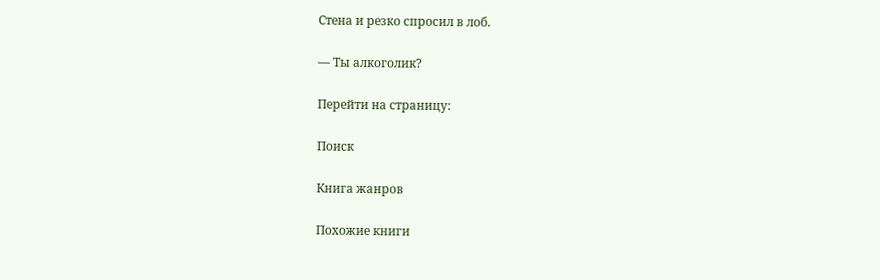Стена и резко спросил в лоб.

— Ты алкоголик?

Перейти на страницу:

Поиск

Книга жанров

Похожие книги